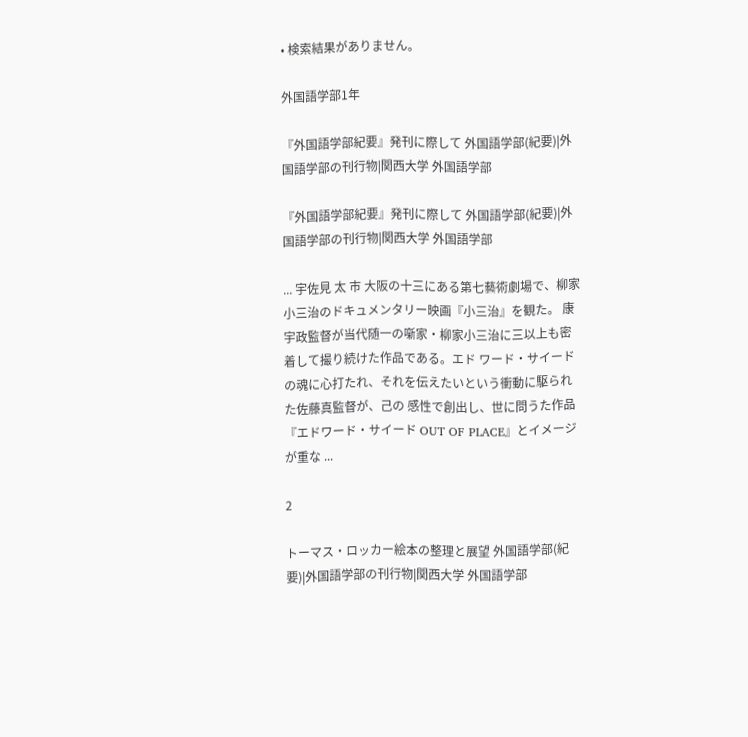• 検索結果がありません。

外国語学部1年

『外国語学部紀要』発刊に際して 外国語学部(紀要)|外国語学部の刊行物|関西大学 外国語学部

『外国語学部紀要』発刊に際して 外国語学部(紀要)|外国語学部の刊行物|関西大学 外国語学部

... 宇佐見 太 市 大阪の十三にある第七藝術劇場で、柳家小三治のドキュメンタリー映画『小三治』を観た。 康宇政監督が当代随一の噺家・柳家小三治に三以上も密着して撮り続けた作品である。エド ワード・サイードの魂に心打たれ、それを伝えたいという衝動に駆られた佐藤真監督が、己の 感性で創出し、世に問うた作品『エドワード・サイード OUT OF PLACE』とイメージが重な ...

2

トーマス・ロッカー絵本の整理と展望 外国語学部(紀要)|外国語学部の刊行物|関西大学 外国語学部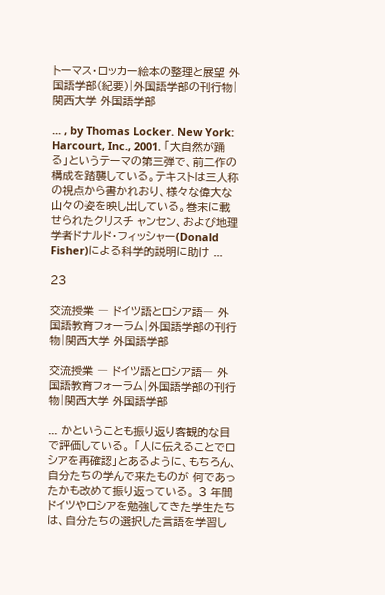トーマス・ロッカー絵本の整理と展望 外国語学部(紀要)|外国語学部の刊行物|関西大学 外国語学部

... , by Thomas Locker. New York: Harcourt, Inc., 2001. 「大自然が踊る」というテーマの第三弾で、前二作の構成を踏襲している。テキストは三人称 の視点から書かれおり、様々な偉大な山々の姿を映し出している。巻末に載せられたクリスチ ャンセン、および地理学者ドナルド・フィッシャー(Donald Fisher)による科学的説明に助け ...

23

交流授業 ― ドイツ語とロシア語― 外国語教育フォーラム|外国語学部の刊行物|関西大学 外国語学部

交流授業 ― ドイツ語とロシア語― 外国語教育フォーラム|外国語学部の刊行物|関西大学 外国語学部

... かということも振り返り客観的な目で評価している。 「人に伝えることでロシアを再確認」とあるように、もちろん、自分たちの学んで来たものが 何であったかも改めて振り返っている。 3 年間ドイツやロシアを勉強してきた学生たちは、自分たちの選択した言語を学習し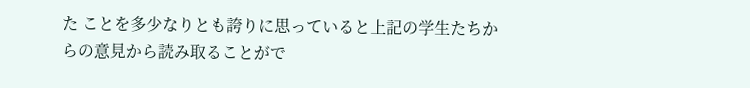た ことを多少なりとも誇りに思っていると上記の学生たちからの意見から読み取ることがで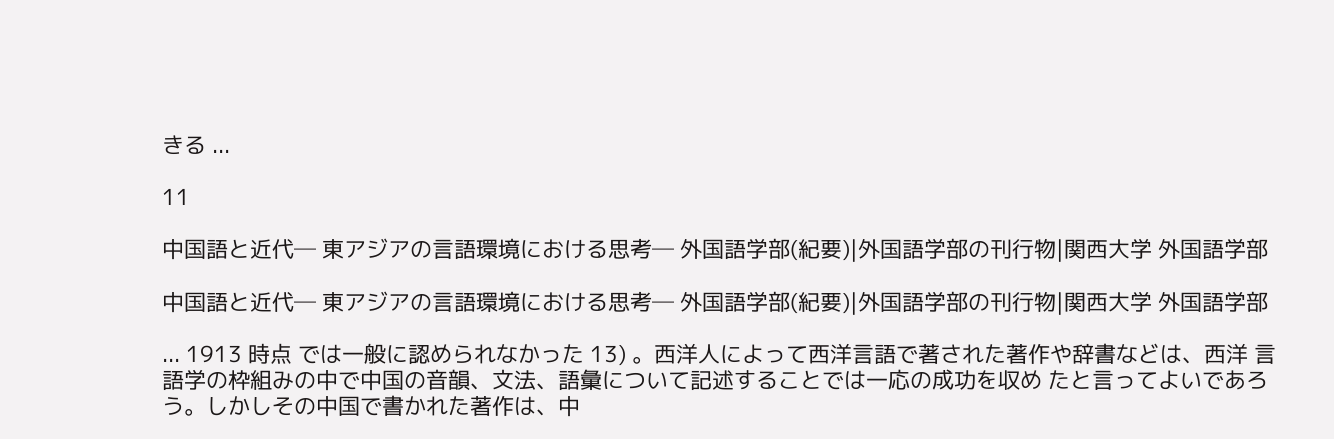きる ...

11

中国語と近代─ 東アジアの言語環境における思考─ 外国語学部(紀要)|外国語学部の刊行物|関西大学 外国語学部

中国語と近代─ 東アジアの言語環境における思考─ 外国語学部(紀要)|外国語学部の刊行物|関西大学 外国語学部

... 1913 時点 では一般に認められなかった 13) 。西洋人によって西洋言語で著された著作や辞書などは、西洋 言語学の枠組みの中で中国の音韻、文法、語彙について記述することでは一応の成功を収め たと言ってよいであろう。しかしその中国で書かれた著作は、中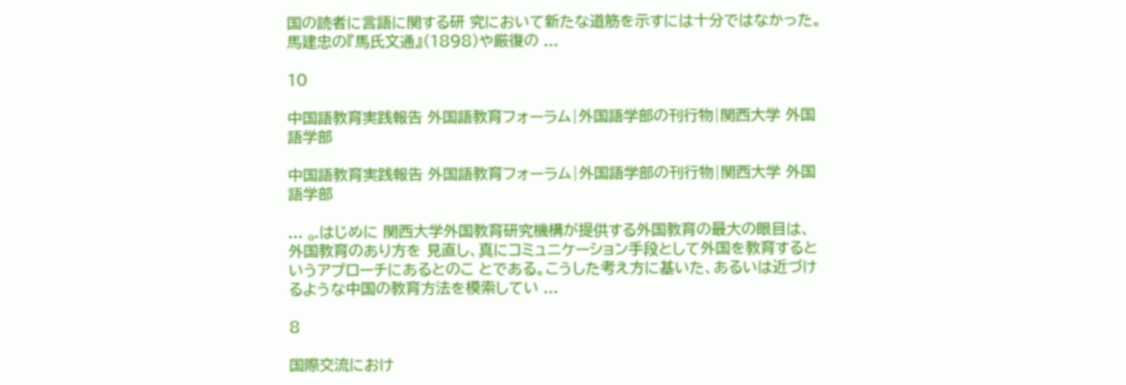国の読者に言語に関する研 究において新たな道筋を示すには十分ではなかった。馬建忠の『馬氏文通』(1898)や厳復の ...

10

中国語教育実践報告 外国語教育フォーラム|外国語学部の刊行物|関西大学 外国語学部

中国語教育実践報告 外国語教育フォーラム|外国語学部の刊行物|関西大学 外国語学部

... ₀.はじめに 関西大学外国教育研究機構が提供する外国教育の最大の眼目は、外国教育のあり方を 見直し、真にコミュニケーション手段として外国を教育するというアプローチにあるとのこ とである。こうした考え方に基いた、あるいは近づけるような中国の教育方法を模索してい ...

8

国際交流におけ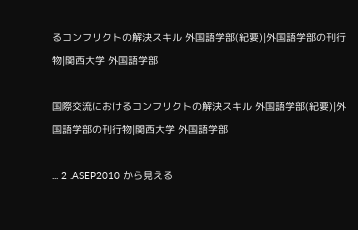るコンフリクトの解決スキル 外国語学部(紀要)|外国語学部の刊行物|関西大学 外国語学部

国際交流におけるコンフリクトの解決スキル 外国語学部(紀要)|外国語学部の刊行物|関西大学 外国語学部

... 2 .ASEP2010 から見える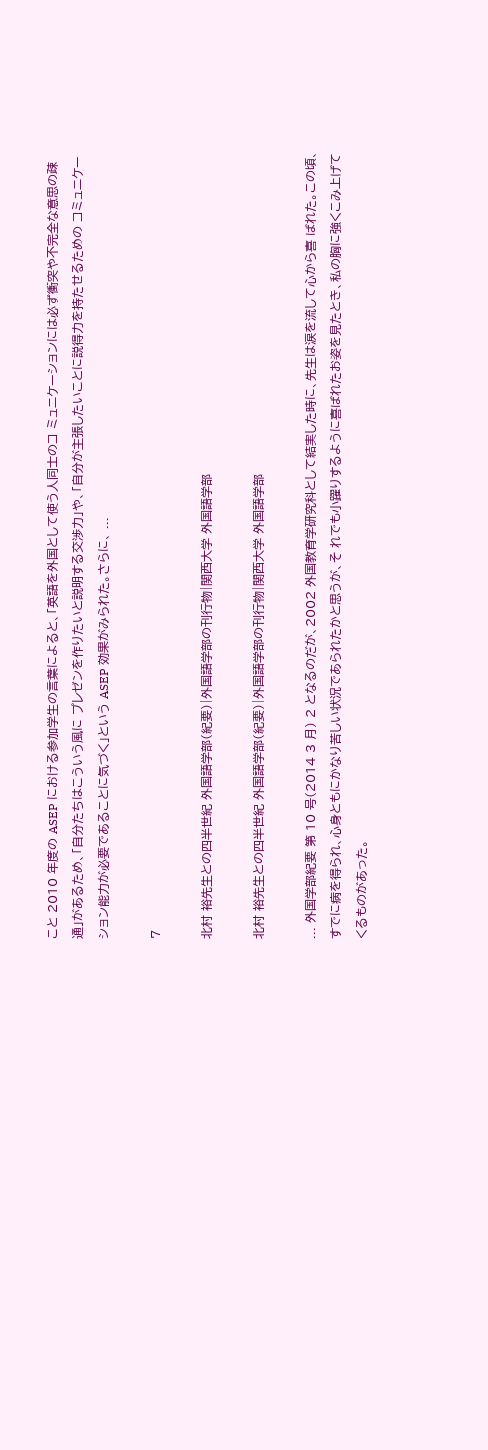こと 2010 年度の ASEP における参加学生の言葉によると、「英語を外国として使う人同士のコ ミュニケーションには必ず衝突や不完全な意思の疎通」があるため、「自分たちはこういう風に プレゼンを作りたいと説明する交渉力」や、「自分が主張したいことに説得力を持たせるための コミュニケーション能力が必要であることに気づく」という ASEP 効果がみられた。さらに、 ...

7

北村 裕先生との四半世紀 外国語学部(紀要)|外国語学部の刊行物|関西大学 外国語学部

北村 裕先生との四半世紀 外国語学部(紀要)|外国語学部の刊行物|関西大学 外国語学部

... 外国学部紀要 第 10 号(2014 3 月) 2 となるのだが、2002 外国教育学研究科として結実した時に、先生は涙を流して心から喜 ばれた。この頃、すでに病を得られ、心身ともにかなり苦しい状況であられたかと思うが、そ れでも小躍りするように喜ばれたお姿を見たとき、私の胸に強くこみ上げてくるものがあった。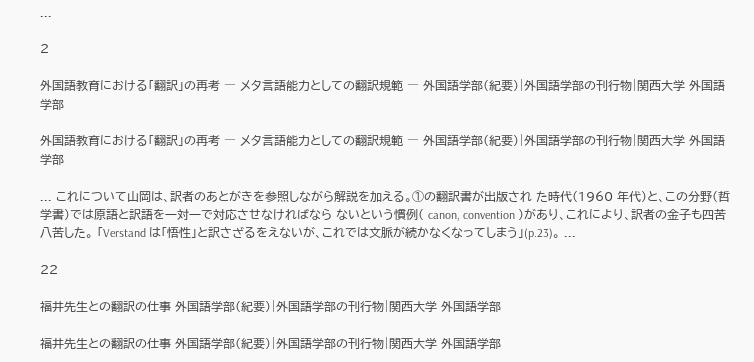...

2

外国語教育における「翻訳」の再考 ― メタ言語能力としての翻訳規範 ― 外国語学部(紀要)|外国語学部の刊行物|関西大学 外国語学部

外国語教育における「翻訳」の再考 ― メタ言語能力としての翻訳規範 ― 外国語学部(紀要)|外国語学部の刊行物|関西大学 外国語学部

... これについて山岡は、訳者のあとがきを参照しながら解説を加える。①の翻訳書が出版され た時代(1960 年代)と、この分野(哲学書)では原語と訳語を一対一で対応させなければなら ないという慣例( canon, convention )があり、これにより、訳者の金子も四苦八苦した。 「Verstand は「悟性」と訳さざるをえないが、これでは文脈が続かなくなってしまう」(p.23)。 ...

22

福井先生との翻訳の仕事 外国語学部(紀要)|外国語学部の刊行物|関西大学 外国語学部

福井先生との翻訳の仕事 外国語学部(紀要)|外国語学部の刊行物|関西大学 外国語学部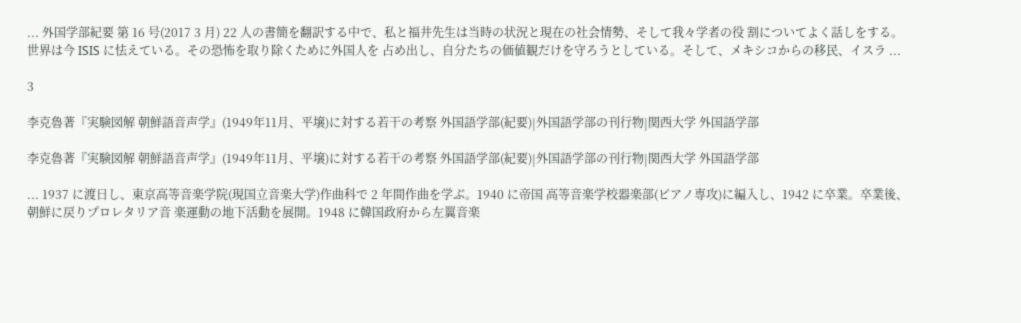... 外国学部紀要 第 16 号(2017 3 月) 22 人の書簡を翻訳する中で、私と福井先生は当時の状況と現在の社会情勢、そして我々学者の役 割についてよく話しをする。世界は今 ISIS に怯えている。その恐怖を取り除くために外国人を 占め出し、自分たちの価値観だけを守ろうとしている。そして、メキシコからの移民、イスラ ...

3

李克魯著『実験図解 朝鮮語音声学』(1949年11月、平壌)に対する若干の考察 外国語学部(紀要)|外国語学部の刊行物|関西大学 外国語学部

李克魯著『実験図解 朝鮮語音声学』(1949年11月、平壌)に対する若干の考察 外国語学部(紀要)|外国語学部の刊行物|関西大学 外国語学部

... 1937 に渡日し、東京高等音楽学院(現国立音楽大学)作曲科で 2 年間作曲を学ぶ。1940 に帝国 高等音楽学校器楽部(ピアノ専攻)に編入し、1942 に卒業。卒業後、朝鮮に戻りプロレタリア音 楽運動の地下活動を展開。1948 に韓国政府から左翼音楽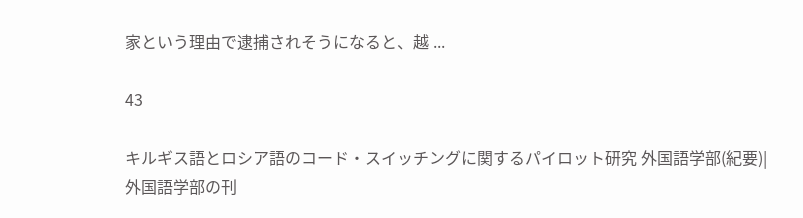家という理由で逮捕されそうになると、越 ...

43

キルギス語とロシア語のコード・スイッチングに関するパイロット研究 外国語学部(紀要)|外国語学部の刊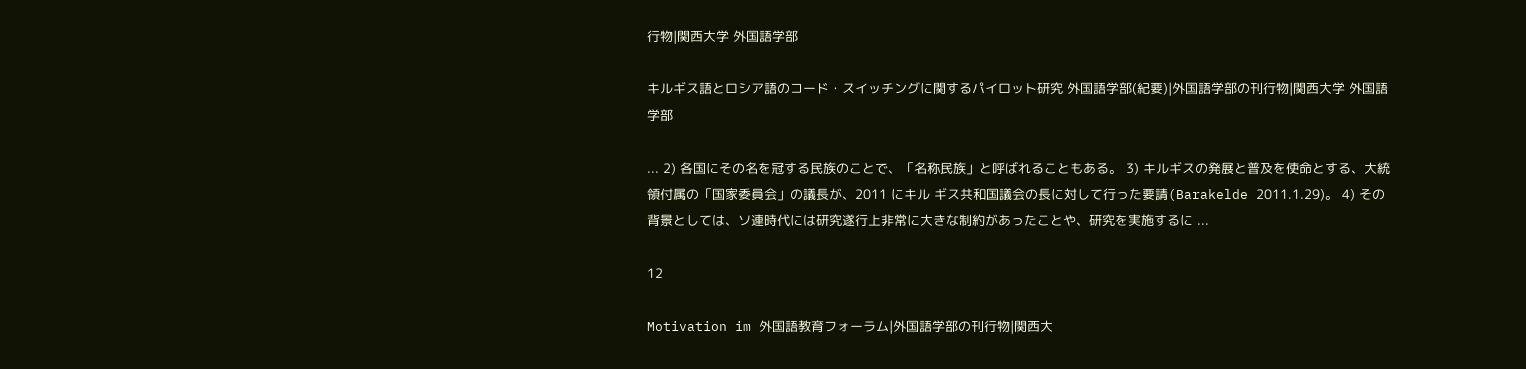行物|関西大学 外国語学部

キルギス語とロシア語のコード・スイッチングに関するパイロット研究 外国語学部(紀要)|外国語学部の刊行物|関西大学 外国語学部

... 2) 各国にその名を冠する民族のことで、「名称民族」と呼ばれることもある。 3) キルギスの発展と普及を使命とする、大統領付属の「国家委員会」の議長が、2011 にキル ギス共和国議会の長に対して行った要請(Barakelde 2011.1.29)。 4) その背景としては、ソ連時代には研究遂行上非常に大きな制約があったことや、研究を実施するに ...

12

Motivation im 外国語教育フォーラム|外国語学部の刊行物|関西大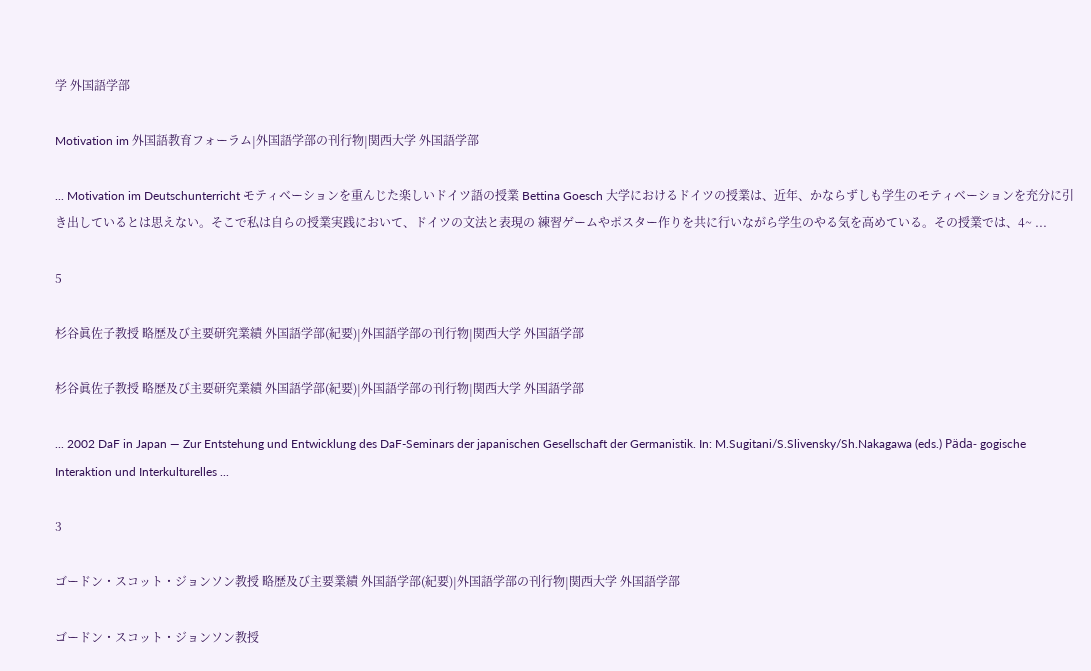学 外国語学部

Motivation im 外国語教育フォーラム|外国語学部の刊行物|関西大学 外国語学部

... Motivation im Deutschunterricht モティベーションを重んじた楽しいドイツ語の授業 Bettina Goesch 大学におけるドイツの授業は、近年、かならずしも学生のモティベーションを充分に引 き出しているとは思えない。そこで私は自らの授業実践において、ドイツの文法と表現の 練習ゲームやポスター作りを共に行いながら学生のやる気を高めている。その授業では、4~ ...

5

杉谷眞佐子教授 略歴及び主要研究業績 外国語学部(紀要)|外国語学部の刊行物|関西大学 外国語学部

杉谷眞佐子教授 略歴及び主要研究業績 外国語学部(紀要)|外国語学部の刊行物|関西大学 外国語学部

... 2002 DaF in Japan ― Zur Entstehung und Entwicklung des DaF-Seminars der japanischen Gesellschaft der Germanistik. In: M.Sugitani/S.Slivensky/Sh.Nakagawa (eds.) Päda- gogische Interaktion und Interkulturelles ...

3

ゴードン・スコット・ジョンソン教授 略歴及び主要業績 外国語学部(紀要)|外国語学部の刊行物|関西大学 外国語学部

ゴードン・スコット・ジョンソン教授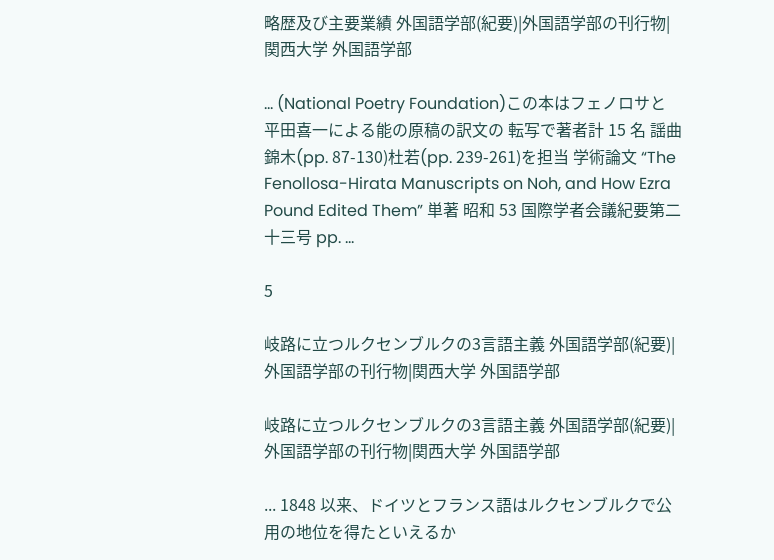略歴及び主要業績 外国語学部(紀要)|外国語学部の刊行物|関西大学 外国語学部

... (National Poetry Foundation)この本はフェノロサと平田喜一による能の原稿の訳文の 転写で著者計 15 名 謡曲錦木(pp. 87-130)杜若(pp. 239-261)を担当 学術論文 “The Fenollosa-Hirata Manuscripts on Noh, and How Ezra Pound Edited Them” 単著 昭和 53 国際学者会議紀要第二十三号 pp. ...

5

岐路に立つルクセンブルクの3言語主義 外国語学部(紀要)|外国語学部の刊行物|関西大学 外国語学部

岐路に立つルクセンブルクの3言語主義 外国語学部(紀要)|外国語学部の刊行物|関西大学 外国語学部

... 1848 以来、ドイツとフランス語はルクセンブルクで公用の地位を得たといえるか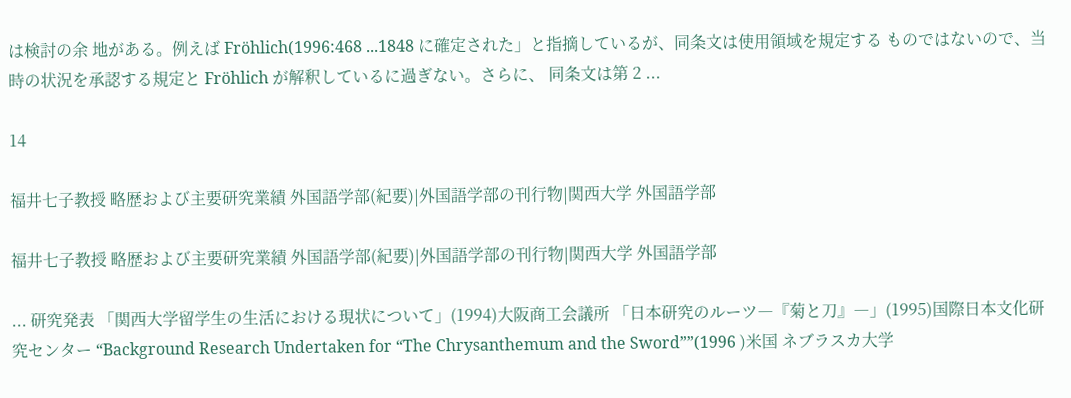は検討の余 地がある。例えば Fröhlich(1996:468 ...1848 に確定された」と指摘しているが、同条文は使用領域を規定する ものではないので、当時の状況を承認する規定と Fröhlich が解釈しているに過ぎない。さらに、 同条文は第 2 ...

14

福井七子教授 略歴および主要研究業績 外国語学部(紀要)|外国語学部の刊行物|関西大学 外国語学部

福井七子教授 略歴および主要研究業績 外国語学部(紀要)|外国語学部の刊行物|関西大学 外国語学部

... 研究発表 「関西大学留学生の生活における現状について」(1994)大阪商工会議所 「日本研究のルーツ―『菊と刀』―」(1995)国際日本文化研究センター “Background Research Undertaken for “The Chrysanthemum and the Sword””(1996 )米国 ネブラスカ大学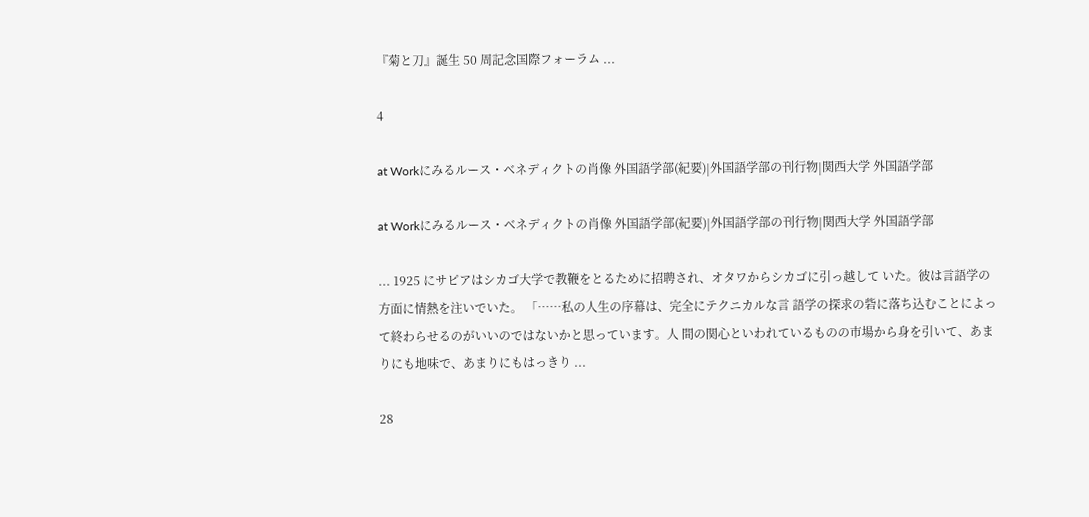『菊と刀』誕生 50 周記念国際フォーラム ...

4

at Workにみるルース・ベネディクトの肖像 外国語学部(紀要)|外国語学部の刊行物|関西大学 外国語学部

at Workにみるルース・ベネディクトの肖像 外国語学部(紀要)|外国語学部の刊行物|関西大学 外国語学部

... 1925 にサピアはシカゴ大学で教鞭をとるために招聘され、オタワからシカゴに引っ越して いた。彼は言語学の方面に情熱を注いでいた。 「……私の人生の序幕は、完全にテクニカルな言 語学の探求の砦に落ち込むことによって終わらせるのがいいのではないかと思っています。人 間の関心といわれているものの市場から身を引いて、あまりにも地味で、あまりにもはっきり ...

28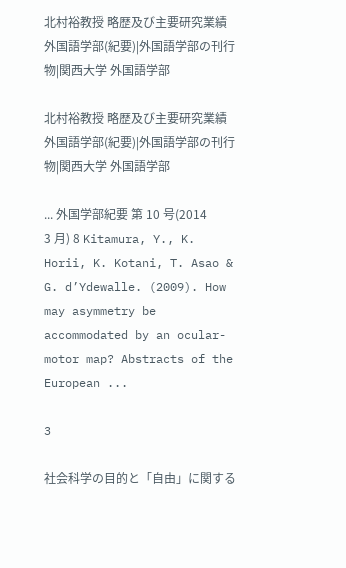北村裕教授 略歴及び主要研究業績 外国語学部(紀要)|外国語学部の刊行物|関西大学 外国語学部

北村裕教授 略歴及び主要研究業績 外国語学部(紀要)|外国語学部の刊行物|関西大学 外国語学部

... 外国学部紀要 第 10 号(2014 3 月) 8 Kitamura, Y., K. Horii, K. Kotani, T. Asao & G. d’Ydewalle. (2009). How may asymmetry be accommodated by an ocular-motor map? Abstracts of the European ...

3

社会科学の目的と「自由」に関する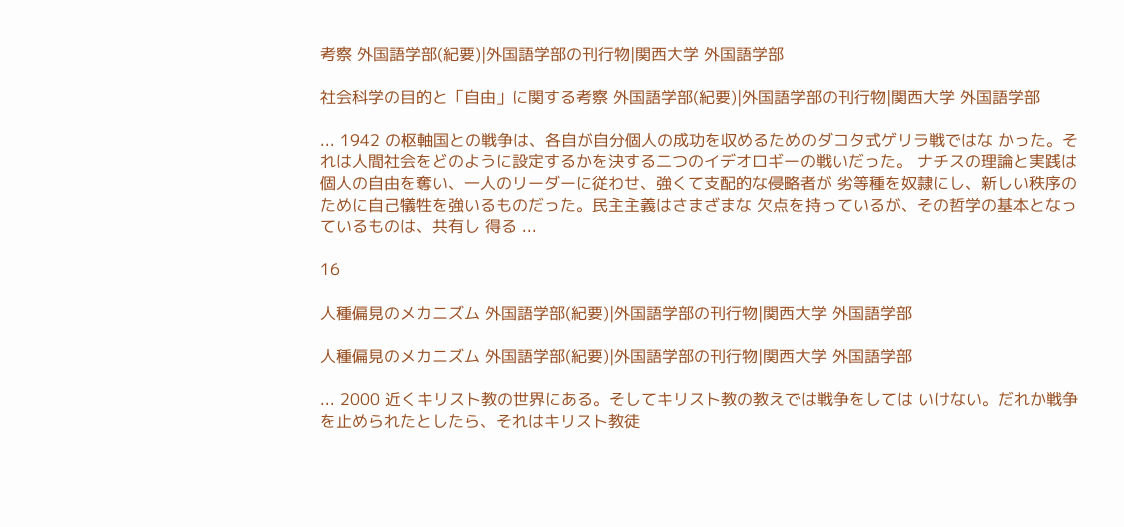考察 外国語学部(紀要)|外国語学部の刊行物|関西大学 外国語学部

社会科学の目的と「自由」に関する考察 外国語学部(紀要)|外国語学部の刊行物|関西大学 外国語学部

... 1942 の枢軸国との戦争は、各自が自分個人の成功を収めるためのダコタ式ゲリラ戦ではな かった。それは人間社会をどのように設定するかを決する二つのイデオロギーの戦いだった。 ナチスの理論と実践は個人の自由を奪い、一人のリーダーに従わせ、強くて支配的な侵略者が 劣等種を奴隷にし、新しい秩序のために自己犠牲を強いるものだった。民主主義はさまざまな 欠点を持っているが、その哲学の基本となっているものは、共有し 得る ...

16

人種偏見のメカニズム 外国語学部(紀要)|外国語学部の刊行物|関西大学 外国語学部

人種偏見のメカニズム 外国語学部(紀要)|外国語学部の刊行物|関西大学 外国語学部

... 2000 近くキリスト教の世界にある。そしてキリスト教の教えでは戦争をしては いけない。だれか戦争を止められたとしたら、それはキリスト教徒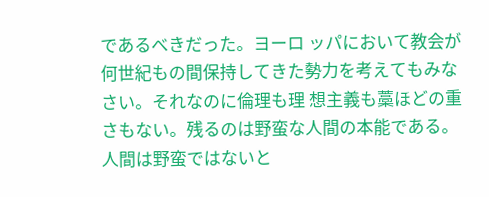であるべきだった。ヨーロ ッパにおいて教会が何世紀もの間保持してきた勢力を考えてもみなさい。それなのに倫理も理 想主義も藁ほどの重さもない。残るのは野蛮な人間の本能である。人間は野蛮ではないと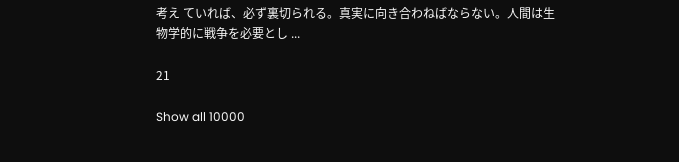考え ていれば、必ず裏切られる。真実に向き合わねばならない。人間は生物学的に戦争を必要とし ...

21

Show all 10000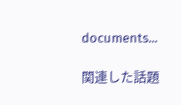documents...

関連した話題